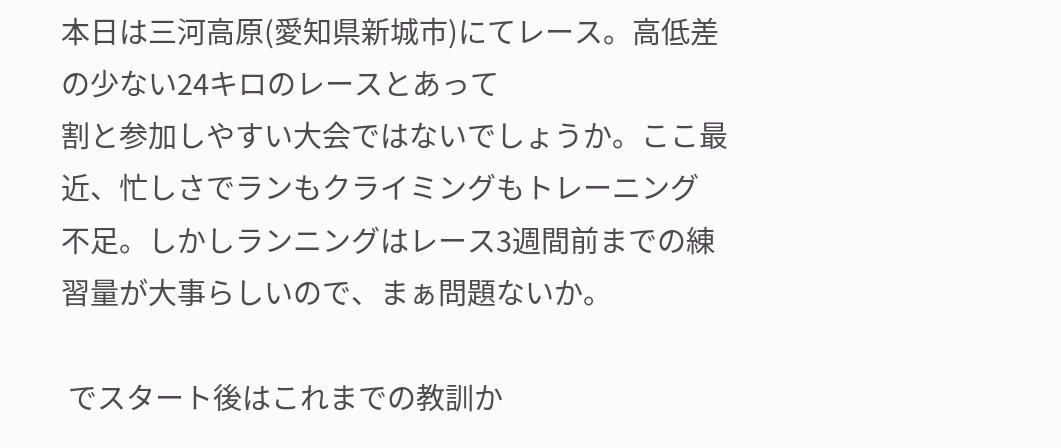本日は三河高原(愛知県新城市)にてレース。高低差の少ない24キロのレースとあって
割と参加しやすい大会ではないでしょうか。ここ最近、忙しさでランもクライミングもトレーニング
不足。しかしランニングはレース3週間前までの練習量が大事らしいので、まぁ問題ないか。

 でスタート後はこれまでの教訓か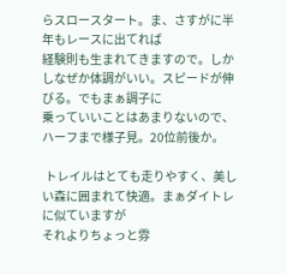らスロースタート。ま、さすがに半年もレースに出てれば
経験則も生まれてきますので。しかしなぜか体調がいい。スピードが伸びる。でもまぁ調子に
乗っていいことはあまりないので、ハーフまで様子見。20位前後か。

 トレイルはとても走りやすく、美しい森に囲まれて快適。まぁダイトレに似ていますが
それよりちょっと雰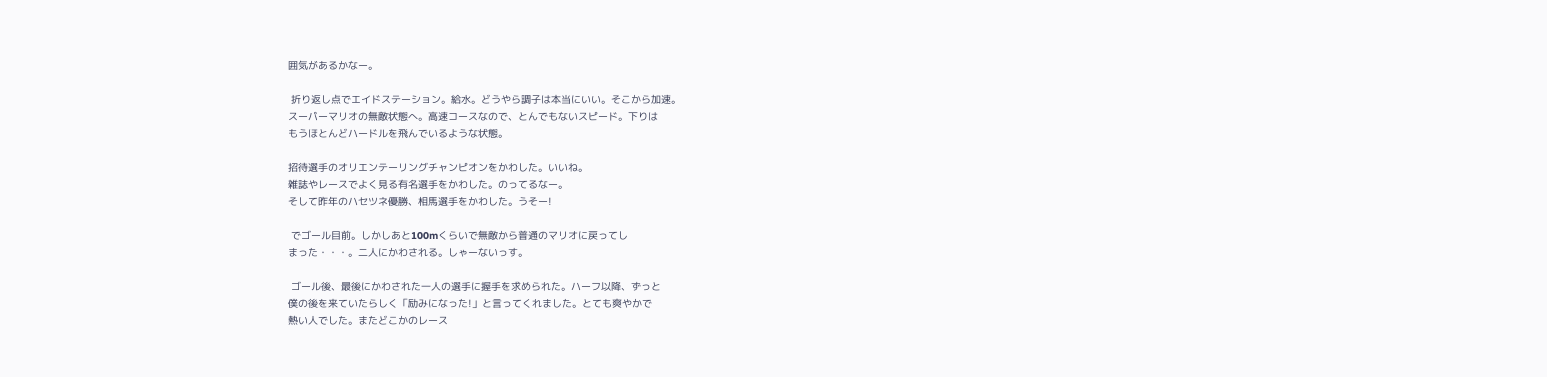囲気があるかなー。

 折り返し点でエイドステーション。給水。どうやら調子は本当にいい。そこから加速。
スーパーマリオの無敵状態へ。高速コースなので、とんでもないスピード。下りは
もうほとんどハードルを飛んでいるような状態。

招待選手のオリエンテーリングチャンピオンをかわした。いいね。
雑誌やレースでよく見る有名選手をかわした。のってるなー。
そして昨年のハセツネ優勝、相馬選手をかわした。うそー!

 でゴール目前。しかしあと100mくらいで無敵から普通のマリオに戻ってし
まった・・・。二人にかわされる。しゃーないっす。

 ゴール後、最後にかわされた一人の選手に握手を求められた。ハーフ以降、ずっと
僕の後を来ていたらしく「励みになった!」と言ってくれました。とても爽やかで
熱い人でした。またどこかのレース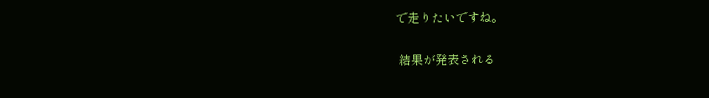で走りたいですね。

 結果が発表される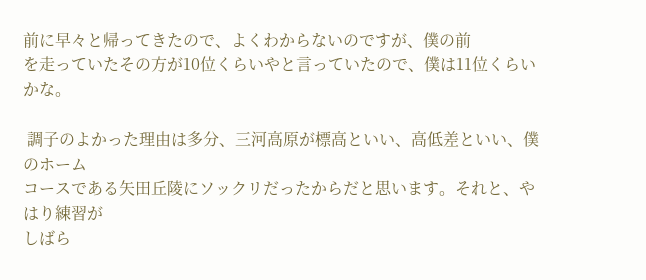前に早々と帰ってきたので、よくわからないのですが、僕の前
を走っていたその方が10位くらいやと言っていたので、僕は11位くらいかな。

 調子のよかった理由は多分、三河高原が標高といい、高低差といい、僕のホーム
コースである矢田丘陵にソックリだったからだと思います。それと、やはり練習が
しばら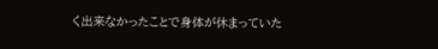く出来なかったことで身体が休まっていた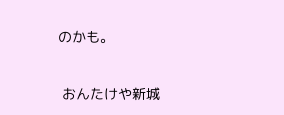のかも。

 おんたけや新城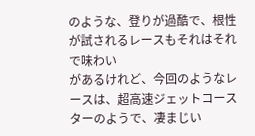のような、登りが過酷で、根性が試されるレースもそれはそれで味わい
があるけれど、今回のようなレースは、超高速ジェットコースターのようで、凄まじい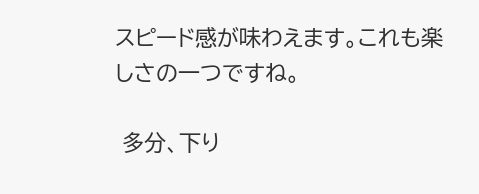スピード感が味わえます。これも楽しさの一つですね。

 多分、下り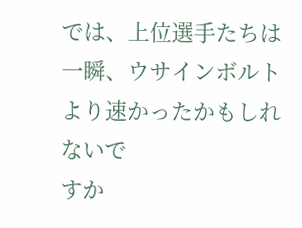では、上位選手たちは一瞬、ウサインボルトより速かったかもしれないで
すか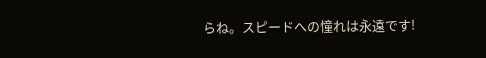らね。スピードへの憧れは永遠です!